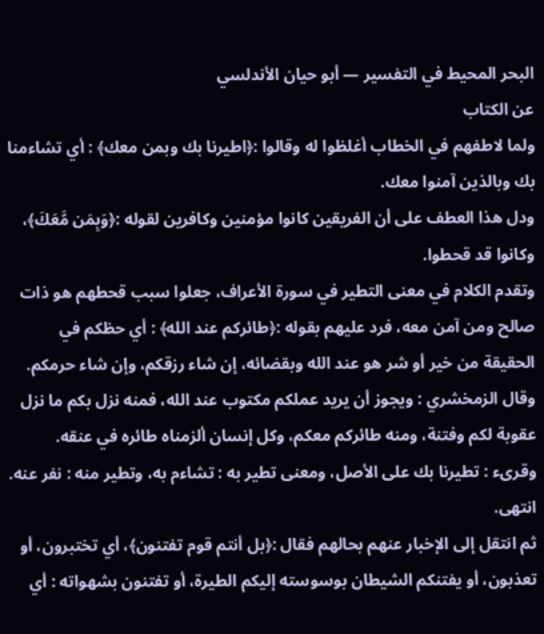البحر المحيط في التفسير — أبو حيان الأندلسي
عن الكتاب
ولما لاطفهم في الخطاب أغلظوا له وقالوا :﴿اطيرنا بك وبمن معك﴾ : أي تشاءمنا بك وبالذين آمنوا معك.
ودل هذا العطف على أن الفريقين كانوا مؤمنين وكافرين لقوله :﴿وَبِمَن مَّعَكَ﴾، وكانوا قد قحطوا.
وتقدم الكلام في معنى التطير في سورة الأعراف، جعلوا سبب قحطهم هو ذات صالح ومن آمن معه، فرد عليهم بقوله :﴿طائركم عند الله﴾ : أي حظكم في الحقيقة من خير أو شر هو عند الله وبقضائه، إن شاء رزقكم، وإن شاء حرمكم.
وقال الزمخشري : ويجوز أن يريد عملكم مكتوب عند الله، فمنه نزل بكم ما نزل عقوبة لكم وفتنة، ومنه طائركم معكم، وكل إنسان ألزمناه طائره في عنقه.
وقرىء : تطيرنا بك على الأصل، ومعنى تطير به : تشاءم به، وتطير منه : نفر عنه. انتهى.
ثم انتقل إلى الإخبار عنهم بحالهم فقال :﴿بل أنتم قوم تفتنون﴾، أي تختبرون، أو تعذبون، أو يفتنكم الشيطان بوسوسته إليكم الطيرة، أو تفتنون بشهواته : أي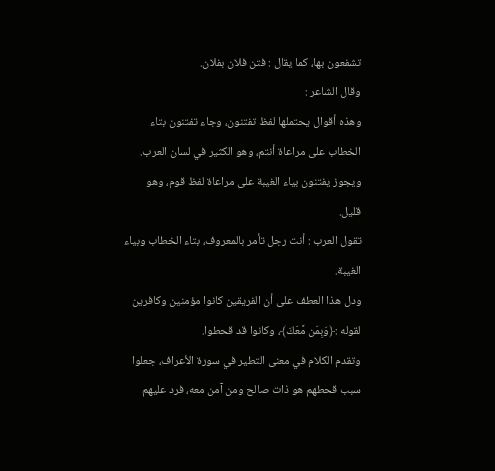تشفعون بها، كما يقال : فتن فلان بفلان.
وقال الشاعر :
وهذه أقوال يحتملها لفظ تفتنون، وجاء تفتنون بتاء الخطاب على مراعاة أنتم، وهو الكثير في لسان العرب.
ويجوز يفتنون بياء الغيبة على مراعاة لفظ قوم، وهو قليل.
تقول العرب : أنت رجل تأمر بالمعروف، بتاء الخطاب وبياء الغيبة.
ودل هذا العطف على أن الفريقين كانوا مؤمنين وكافرين لقوله :﴿وَبِمَن مَّعَكَ﴾، وكانوا قد قحطوا.
وتقدم الكلام في معنى التطير في سورة الأعراف، جعلوا سبب قحطهم هو ذات صالح ومن آمن معه، فرد عليهم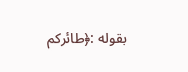بقوله :﴿طائركم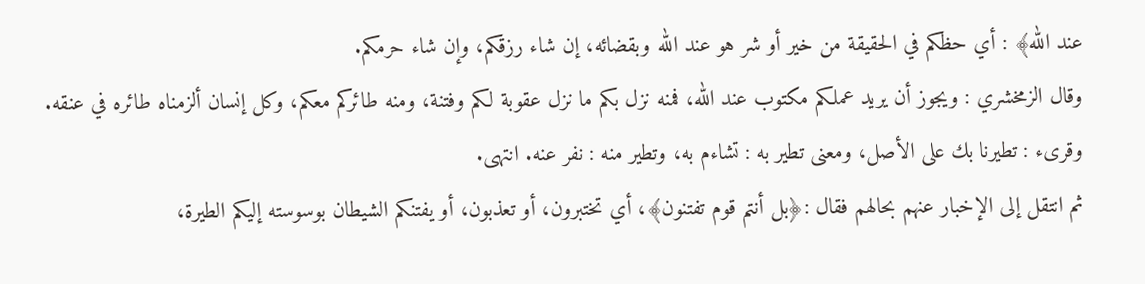عند الله﴾ : أي حظكم في الحقيقة من خير أو شر هو عند الله وبقضائه، إن شاء رزقكم، وإن شاء حرمكم.
وقال الزمخشري : ويجوز أن يريد عملكم مكتوب عند الله، فمنه نزل بكم ما نزل عقوبة لكم وفتنة، ومنه طائركم معكم، وكل إنسان ألزمناه طائره في عنقه.
وقرىء : تطيرنا بك على الأصل، ومعنى تطير به : تشاءم به، وتطير منه : نفر عنه. انتهى.
ثم انتقل إلى الإخبار عنهم بحالهم فقال :﴿بل أنتم قوم تفتنون﴾، أي تختبرون، أو تعذبون، أو يفتنكم الشيطان بوسوسته إليكم الطيرة،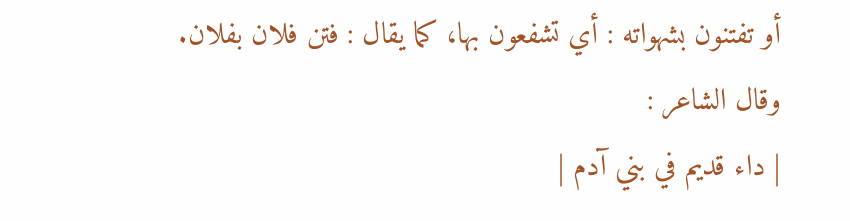أو تفتنون بشهواته : أي تشفعون بها، كما يقال : فتن فلان بفلان.
وقال الشاعر :
| داء قديم في بني آدم |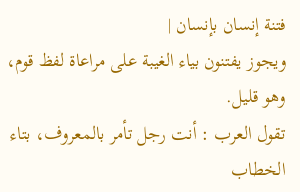فتنة إنسان بإنسان |
ويجوز يفتنون بياء الغيبة على مراعاة لفظ قوم، وهو قليل.
تقول العرب : أنت رجل تأمر بالمعروف، بتاء الخطاب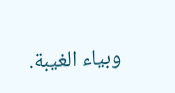وبياء الغيبة.